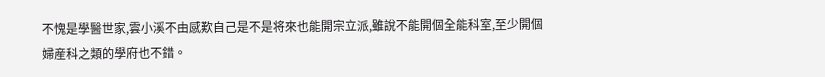不愧是學醫世家,雲小溪不由感歎自己是不是将來也能開宗立派,雖說不能開個全能科室,至少開個婦産科之類的學府也不錯。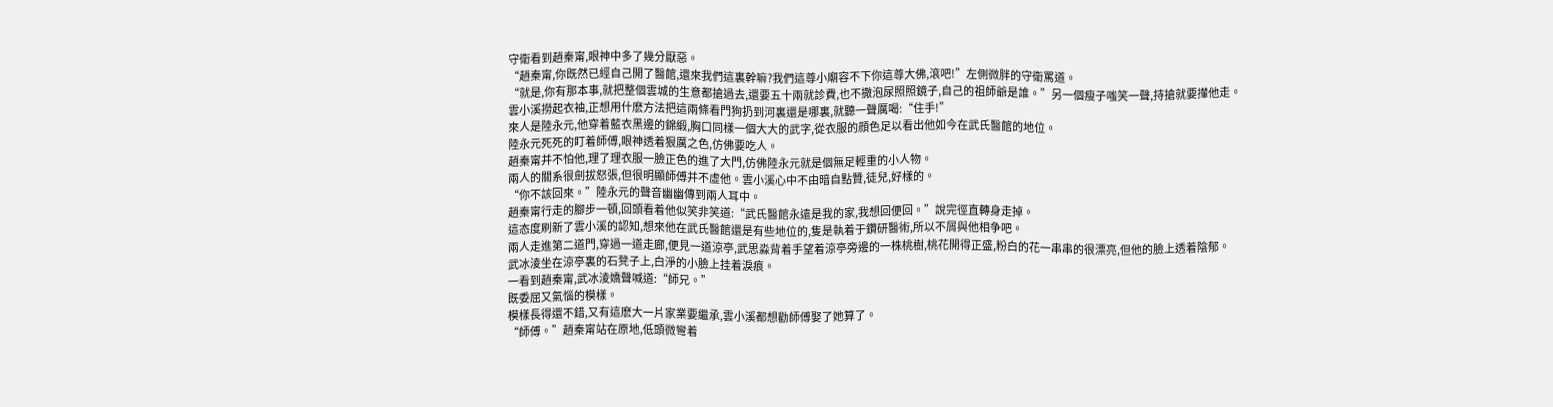守衛看到趙秦甯,眼神中多了幾分厭惡。
“趙秦甯,你既然已經自己開了醫館,還來我們這裏幹嘛?我們這尊小廟容不下你這尊大佛,滾吧!”左側微胖的守衛罵道。
“就是,你有那本事,就把整個雲城的生意都搶過去,還要五十兩就診費,也不撒泡尿照照鏡子,自己的祖師爺是誰。”另一個瘦子嗤笑一聲,持搶就要攆他走。
雲小溪撈起衣袖,正想用什麽方法把這兩條看門狗扔到河裏還是哪裏,就聽一聲厲喝:“住手!”
來人是陸永元,他穿着藍衣黑邊的錦緞,胸口同樣一個大大的武字,從衣服的顔色足以看出他如今在武氏醫館的地位。
陸永元死死的盯着師傅,眼神透着狠厲之色,仿佛要吃人。
趙秦甯并不怕他,理了理衣服一臉正色的進了大門,仿佛陸永元就是個無足輕重的小人物。
兩人的關系很劍拔怒張,但很明顯師傅并不虛他。雲小溪心中不由暗自點贊,徒兒,好樣的。
“你不該回來。”陸永元的聲音幽幽傳到兩人耳中。
趙秦甯行走的腳步一頓,回頭看着他似笑非笑道:“武氏醫館永遠是我的家,我想回便回。”說完徑直轉身走掉。
這态度刷新了雲小溪的認知,想來他在武氏醫館還是有些地位的,隻是執着于鑽研醫術,所以不屑與他相争吧。
兩人走進第二道門,穿過一道走廊,便見一道涼亭,武思淼背着手望着涼亭旁邊的一株桃樹,桃花開得正盛,粉白的花一串串的很漂亮,但他的臉上透着陰郁。
武冰淩坐在涼亭裏的石凳子上,白淨的小臉上挂着淚痕。
一看到趙秦甯,武冰淩嬌聲喊道:“師兄。”
既委屈又氣惱的模樣。
模樣長得還不錯,又有這麽大一片家業要繼承,雲小溪都想勸師傅娶了她算了。
“師傅。”趙秦甯站在原地,低頭微彎着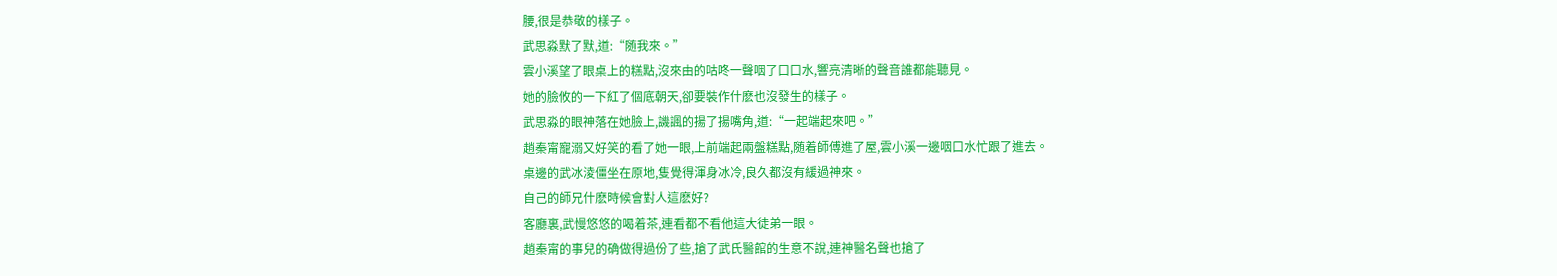腰,很是恭敬的樣子。
武思淼默了默,道:“随我來。”
雲小溪望了眼桌上的糕點,沒來由的咕咚一聲咽了口口水,響亮清晰的聲音誰都能聽見。
她的臉攸的一下紅了個底朝天,卻要裝作什麽也沒發生的樣子。
武思淼的眼神落在她臉上,譏諷的揚了揚嘴角,道:“一起端起來吧。”
趙秦甯寵溺又好笑的看了她一眼,上前端起兩盤糕點,随着師傅進了屋,雲小溪一邊咽口水忙跟了進去。
桌邊的武冰淩僵坐在原地,隻覺得渾身冰冷,良久都沒有緩過神來。
自己的師兄什麽時候會對人這麽好?
客廳裏,武慢悠悠的喝着茶,連看都不看他這大徒弟一眼。
趙秦甯的事兒的确做得過份了些,搶了武氏醫館的生意不說,連神醫名聲也搶了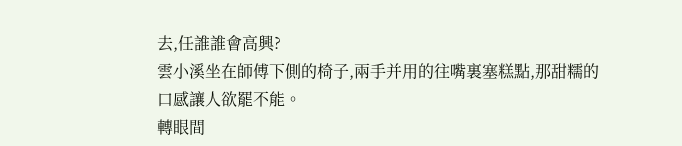去,任誰誰會高興?
雲小溪坐在師傅下側的椅子,兩手并用的往嘴裏塞糕點,那甜糯的口感讓人欲罷不能。
轉眼間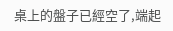桌上的盤子已經空了,端起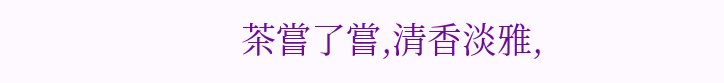茶嘗了嘗,清香淡雅,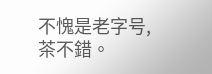不愧是老字号,茶不錯。